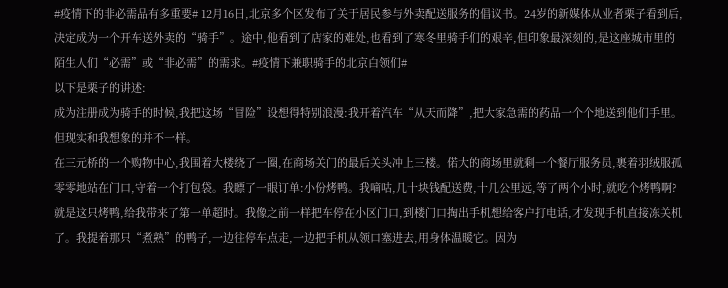#疫情下的非必需品有多重要# 12月16日,北京多个区发布了关于居民参与外卖配送服务的倡议书。24岁的新媒体从业者栗子看到后,决定成为一个开车送外卖的“骑手”。途中,他看到了店家的难处,也看到了寒冬里骑手们的艰辛,但印象最深刻的,是这座城市里的陌生人们“必需”或“非必需”的需求。#疫情下兼职骑手的北京白领们#
以下是栗子的讲述:
成为注册成为骑手的时候,我把这场“冒险”设想得特别浪漫:我开着汽车“从天而降”,把大家急需的药品一个个地送到他们手里。但现实和我想象的并不一样。
在三元桥的一个购物中心,我围着大楼绕了一圈,在商场关门的最后关头冲上三楼。偌大的商场里就剩一个餐厅服务员,裹着羽绒服孤零零地站在门口,守着一个打包袋。我瞟了一眼订单:小份烤鸭。我嘀咕,几十块钱配送费,十几公里远,等了两个小时,就吃个烤鸭啊?
就是这只烤鸭,给我带来了第一单超时。我像之前一样把车停在小区门口,到楼门口掏出手机想给客户打电话,才发现手机直接冻关机了。我提着那只“煮熟”的鸭子,一边往停车点走,一边把手机从领口塞进去,用身体温暖它。因为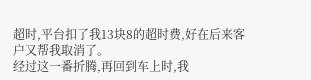超时,平台扣了我13块8的超时费,好在后来客户又帮我取消了。
经过这一番折腾,再回到车上时,我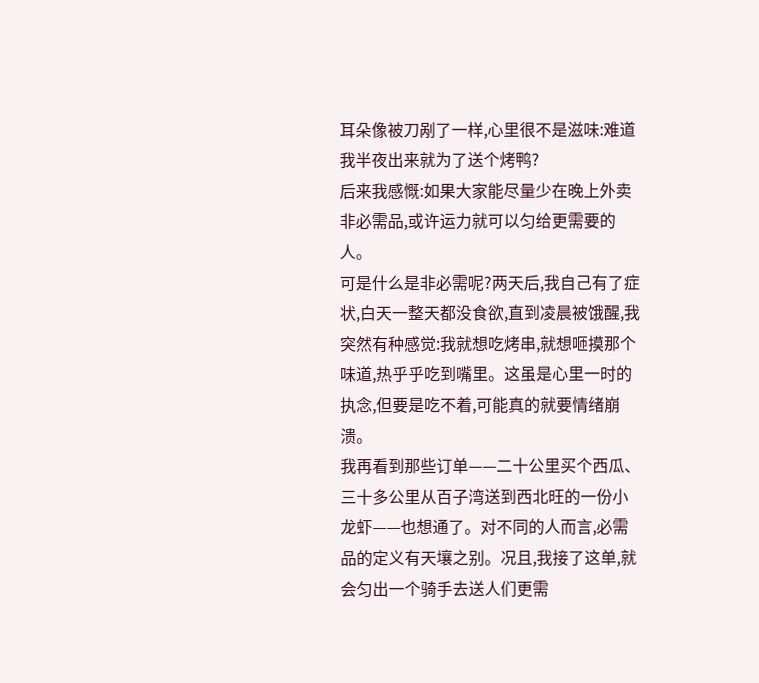耳朵像被刀剐了一样,心里很不是滋味:难道我半夜出来就为了送个烤鸭?
后来我感慨:如果大家能尽量少在晚上外卖非必需品,或许运力就可以匀给更需要的人。
可是什么是非必需呢?两天后,我自己有了症状,白天一整天都没食欲,直到凌晨被饿醒,我突然有种感觉:我就想吃烤串,就想咂摸那个味道,热乎乎吃到嘴里。这虽是心里一时的执念,但要是吃不着,可能真的就要情绪崩溃。
我再看到那些订单——二十公里买个西瓜、三十多公里从百子湾送到西北旺的一份小龙虾——也想通了。对不同的人而言,必需品的定义有天壤之别。况且,我接了这单,就会匀出一个骑手去送人们更需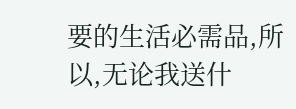要的生活必需品,所以,无论我送什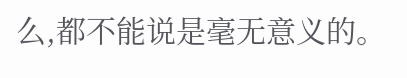么,都不能说是毫无意义的。